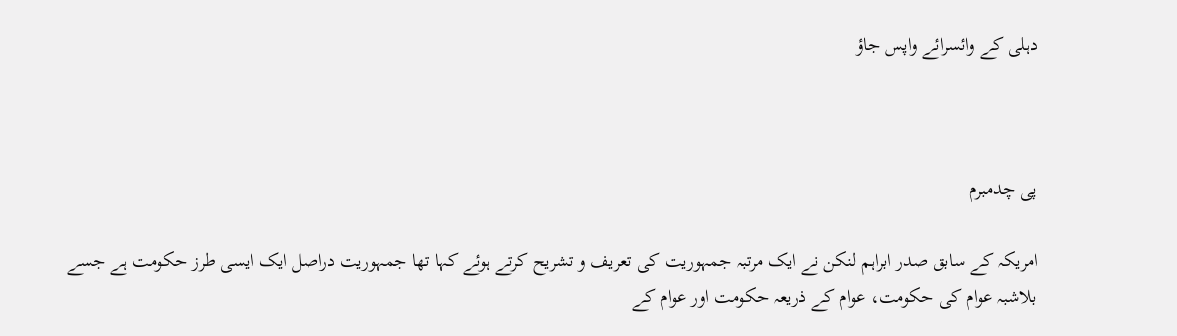دہلی کے وائسرائے واپس جاؤ



پی چدمبرم

امریکہ کے سابق صدر ابراہم لنکن نے ایک مرتبہ جمہوریت کی تعریف و تشریح کرتے ہوئے کہا تھا جمہوریت دراصل ایک ایسی طرز حکومت ہے جسے بلاشبہ عوام کی حکومت، عوام کے ذریعہ حکومت اور عوام کے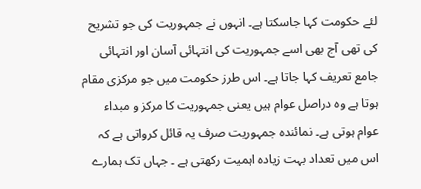لئے حکومت کہا جاسکتا ہے۔ انہوں نے جمہوریت کی جو تشریح کی تھی آج بھی اسے جمہوریت کی انتہائی آسان اور انتہائی جامع تعریف کہا جاتا ہے۔ اس طرز حکومت میں جو مرکزی مقام ہوتا ہے وہ دراصل عوام ہیں یعنی جمہوریت کا مرکز و مبداء عوام ہوتی ہے۔ نمائندہ جمہوریت صرف یہ قائل کرواتی ہے کہ اس میں تعداد بہت زیادہ اہمیت رکھتی ہے ۔ جہاں تک ہمارے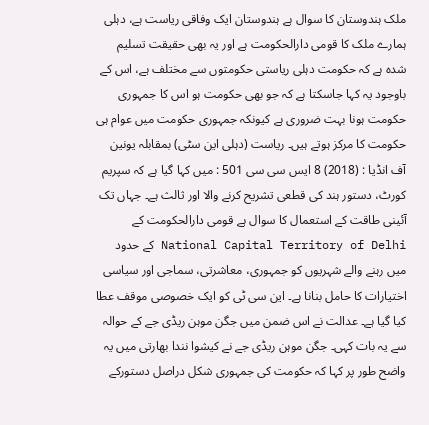ملک ہندوستان کا سوال ہے ہندوستان ایک وفاقی ریاست ہے، دہلی ہمارے ملک کا قومی دارالحکومت ہے اور یہ بھی حقیقت تسلیم شدہ ہے کہ حکومت دہلی ریاستی حکومتوں سے مختلف ہے، اس کے باوجود یہ کہا جاسکتا ہے کہ جو بھی حکومت ہو اس کا جمہوری حکومت ہونا بہت ضروری ہے کیونکہ جمہوری حکومت میں عوام ہی حکومت کا مرکز ہوتے ہیں۔ ریاست (دہلی این سٹی) بمقابلہ یونین آف انڈیا : (2018) 8 ایس سی سی 501 : میں کہا گیا ہے کہ سپریم کورٹ، دستور ہند کی قطعی تشریح کرنے والا اور ثالث ہے۔ جہاں تک آئینی طاقت کے استعمال کا سوال ہے قومی دارالحکومت کے National Capital Territory of Delhi کے حدود میں رہنے والے شہریوں کو جمہوری، معاشرتی، سماجی اور سیاسی اختیارات کا حامل بنانا ہے۔ این سی ٹی کو ایک خصوصی موقف عطا کیا گیا ہے۔ عدالت نے اس ضمن میں جگن موہن ریڈی جے کے حوالہ سے یہ بات کہی۔ جگن موہن ریڈی جے نے کیشوا نندا بھارتی میں یہ واضح طور پر کہا کہ حکومت کی جمہوری شکل دراصل دستورکے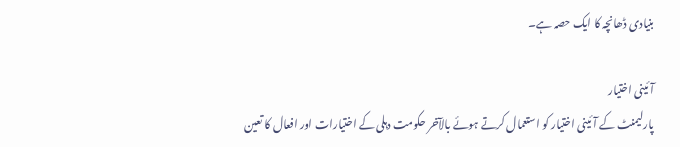بنیادی ڈھانچہ کا ایک حصہ ہے۔

آئینی اختیار
پارلیمنٹ کے آئینی اختیار کو استعمال کرتے ہوئے بالآخر حکومت دہلی کے اختیارات اور افعال کا تعین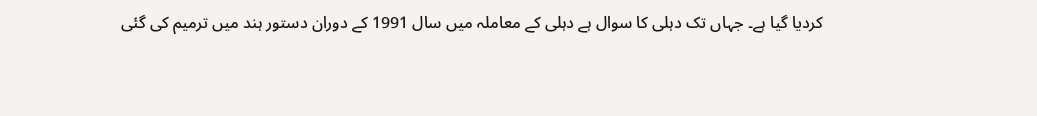کردیا گیا ہے۔ جہاں تک دہلی کا سوال ہے دہلی کے معاملہ میں سال 1991 کے دوران دستور ہند میں ترمیم کی گئی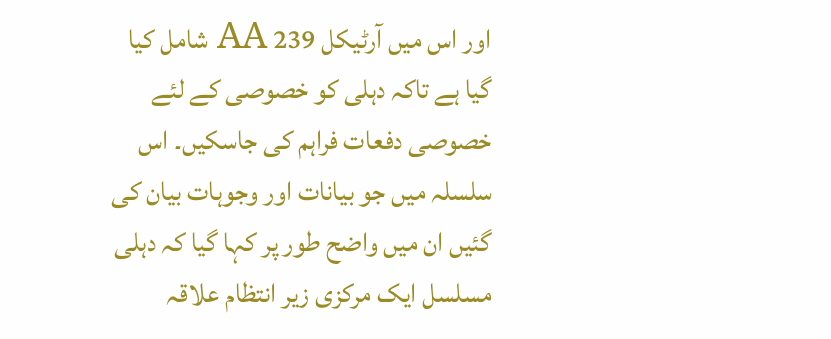اور اس میں آرٹیکل 239 AA شامل کیا گیا ہے تاکہ دہلی کو خصوصی کے لئے خصوصی دفعات فراہم کی جاسکیں۔ اس سلسلہ میں جو بیانات اور وجوہات بیان کی گئیں ان میں واضح طور پر کہا گیا کہ دہلی مسلسل ایک مرکزی زیر انتظام علاقہ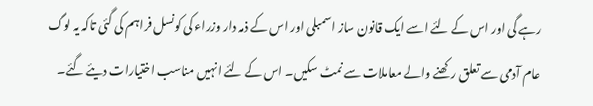رہے گی اور اس کے لئے اسے ایک قانون ساز اسمبلی اور اس کے ذمہ دار وزراء کی کونسل فراہم کی گئی تاکہ یہ لوگ عام آدمی سے تعلق رکھنے والے معاملات سے نمٹ سکیں۔ اس کے لئے انہیں مناسب اختیارات دیئے گئے۔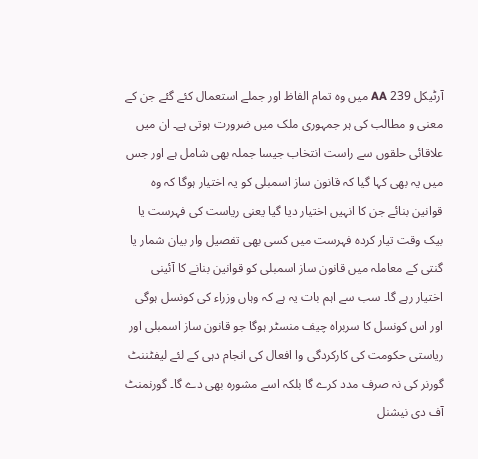آرٹیکل 239 AA میں وہ تمام الفاظ اور جملے استعمال کئے گئے جن کے معنی و مطالب کی ہر جمہوری ملک میں ضرورت ہوتی ہے۔ ان میں علاقائی حلقوں سے راست انتخاب جیسا جملہ بھی شامل ہے اور جس میں یہ بھی کہا گیا کہ قانون ساز اسمبلی کو یہ اختیار ہوگا کہ وہ قوانین بنائے جن کا انہیں اختیار دیا گیا یعنی ریاست کی فہرست یا بیک وقت تیار کردہ فہرست میں کسی بھی تفصیل وار بیان شمار یا گنتی کے معاملہ میں قانون ساز اسمبلی کو قوانین بنانے کا آئینی اختیار رہے گا۔ سب سے اہم بات یہ ہے کہ وہاں وزراء کی کونسل ہوگی اور اس کونسل کا سربراہ چیف منسٹر ہوگا جو قانون ساز اسمبلی اور ریاستی حکومت کی کارکردگی وا افعال کی انجام دہی کے لئے لیفٹننٹ گورنر کی نہ صرف مدد کرے گا بلکہ اسے مشورہ بھی دے گا۔ گورنمنٹ آف دی نیشنل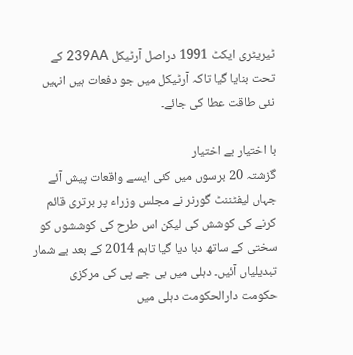ٹیریٹری ایکٹ 1991 دراصل آرٹیکل 239AA کے تحت بنایا گیا تاکہ آرٹیکل میں جو دفعات ہیں انہیں نئی طاقت عطا کی جائے۔

با اختیار بے اختیار
گزشتہ 20 برسوں میں کئی ایسے واقعات پیش آئے جہاں لیفٹننٹ گورنر نے مجلس وزراء پر برتری قائم کرنے کی کوشش کی لیکن اس طرح کی کوششوں کو سختی کے ساتھ دبا دیا گیا تاہم 2014 کے بعد بے شمار تبدیلیاں آئیں۔ دہلی میں بی جے پی کی مرکزی حکومت دارالحکومت دہلی میں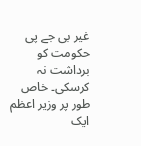غیر بی جے پی حکومت کو برداشت نہ کرسکی۔ خاص طور پر وزیر اعظم ایک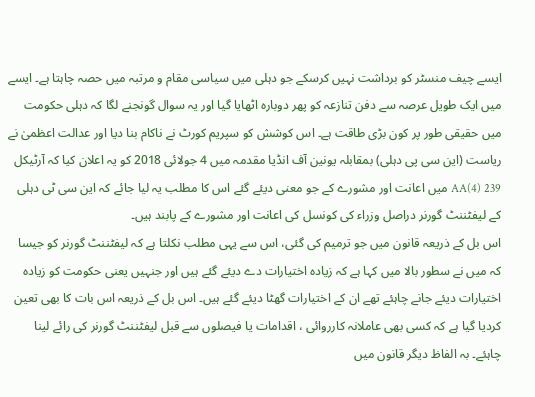ایسے چیف منسٹر کو برداشت نہیں کرسکے جو دہلی میں سیاسی مقام و مرتبہ میں حصہ چاہتا ہے۔ ایسے میں ایک طویل عرصہ سے دفن تنازعہ کو پھر دوبارہ اٹھایا گیا اور یہ سوال گونجنے لگا کہ دہلی حکومت میں حقیقی طور پر کون بڑی طاقت ہے۔ اس کوشش کو سپریم کورٹ نے ناکام بنا دیا اور عدالت اعظمیٰ نے ریاست (این سی پی دہلی) بمقابلہ یونین آف انڈیا مقدمہ میں 4 جولائی 2018 کو یہ اعلان کیا کہ آرٹیکل 239 AA(4) میں اعانت اور مشورے کے جو معنی دیئے گئے اس کا مطلب یہ لیا جائے کہ این سی ٹی دہلی کے لیفٹننٹ گورنر دراصل وزراء کی کونسل کی اعانت اور مشورے کے پابند ہیں۔
اس بل کے ذریعہ قانون میں جو ترمیم کی گئی، اس سے یہی مطلب نکلتا ہے کہ لیفٹننٹ گورنر کو جیسا کہ میں نے سطور بالا میں کہا ہے کہ زیادہ اختیارات دے دیئے گئے ہیں اور جنہیں یعنی حکومت کو زیادہ اختیارات دیئے جانے چاہئے تھے ان کے اختیارات گھٹا دیئے گئے ہیں۔ اس بل کے ذریعہ اس بات کا بھی تعین کردیا گیا ہے کہ کسی بھی عاملانہ کارروائی ، اقدامات یا فیصلوں سے قبل لیفٹننٹ گورنر کی رائے لینا چاہئے۔ بہ الفاظ دیگر قانون میں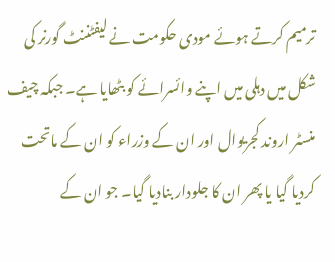ترمیم کرتے ہوئے مودی حکومت نے لیفٹننٹ گورنر کی شکل میں دہلی میں اپنے وائسرائے کو بٹھایا ہے۔ جبکہ چیف منسٹر اروند کجریوال اور ان کے وزراء کو ان کے ماتحت کردیا گیا یا پھر ان کا جلودار بنادیا گیا۔ جو ان کے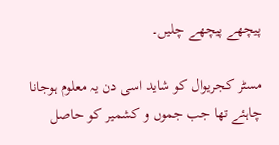پیچھے پیچھے چلیں۔

مسٹر کجریوال کو شاید اسی دن یہ معلوم ہوجانا چاہئے تھا جب جموں و کشمیر کو حاصل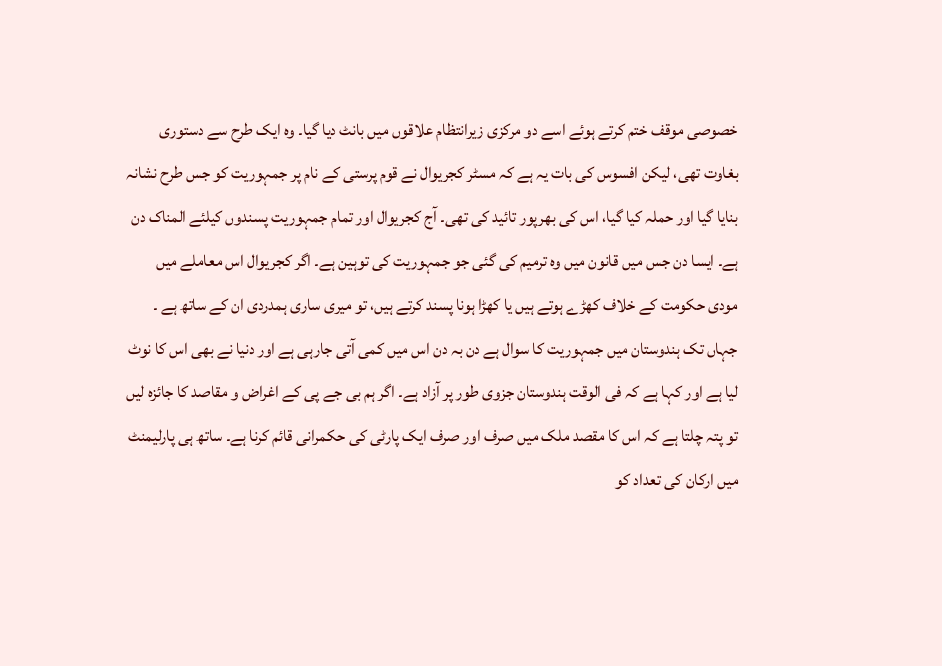خصوصی موقف ختم کرتے ہوئے اسے دو مرکزی زیرانتظام علاقوں میں بانٹ دیا گیا۔ وہ ایک طرح سے دستوری بغاوت تھی، لیکن افسوس کی بات یہ ہے کہ مسٹر کجریوال نے قوم پرستی کے نام پر جمہوریت کو جس طرح نشانہ بنایا گیا اور حملہ کیا گیا، اس کی بھرپور تائید کی تھی۔ آج کجریوال اور تمام جمہوریت پسندوں کیلئے المناک دن ہے۔ ایسا دن جس میں قانون میں وہ ترمیم کی گئی جو جمہوریت کی توہین ہے۔ اگر کجریوال اس معاملے میں مودی حکومت کے خلاف کھڑے ہوتے ہیں یا کھڑا ہونا پسند کرتے ہیں، تو میری ساری ہمدردی ان کے ساتھ ہے ۔ جہاں تک ہندوستان میں جمہوریت کا سوال ہے دن بہ دن اس میں کمی آتی جارہی ہے اور دنیا نے بھی اس کا نوٹ لیا ہے اور کہا ہے کہ فی الوقت ہندوستان جزوی طور پر آزاد ہے۔ اگر ہم بی جے پی کے اغراض و مقاصد کا جائزہ لیں تو پتہ چلتا ہے کہ اس کا مقصد ملک میں صرف اور صرف ایک پارٹی کی حکمرانی قائم کرنا ہے۔ ساتھ ہی پارلیمنٹ میں ارکان کی تعداد کو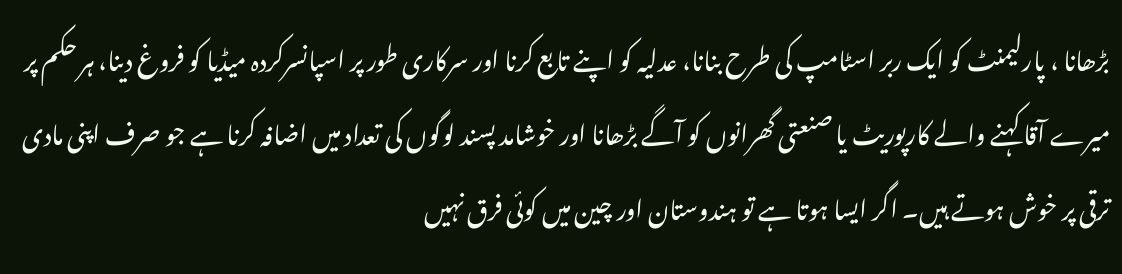بڑھانا ، پارلیمنٹ کو ایک ربر اسٹامپ کی طرح بنانا، عدلیہ کو اپنے تابع کرنا اور سرکاری طور پر اسپانسرکردہ میڈیا کو فروغ دینا، ہر حکم پر میرے آقا کہنے والے کارپوریٹ یا صنعتی گھرانوں کو آگے بڑھانا اور خوشامد پسند لوگوں کی تعداد میں اضافہ کرنا ہے جو صرف اپنی مادی ترقی پر خوش ہوتے ہیں۔ اگر ایسا ہوتا ہے تو ہندوستان اور چین میں کوئی فرق نہیں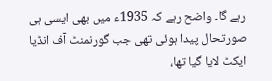رہے گا۔ واضح رہے کہ 1935ء میں بھی ایسی ہی صورتحال پیدا ہوئی تھی جب گورنمنٹ آف انڈیا ایکٹ لایا گیا تھا،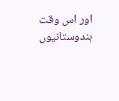اور اس وقت ہندوستانیوں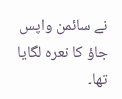نے سائمن واپس جاؤ کا نعرہ لگایا تھا۔